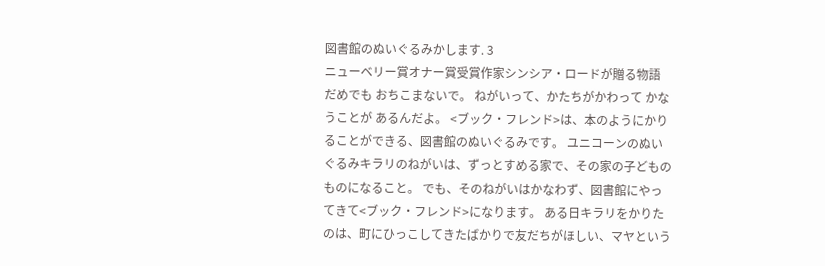図書館のぬいぐるみかします. 3
ニューベリー賞オナー賞受賞作家シンシア・ロードが贈る物語 だめでも おちこまないで。 ねがいって、かたちがかわって かなうことが あるんだよ。 <ブック・フレンド>は、本のようにかりることができる、図書館のぬいぐるみです。 ユニコーンのぬいぐるみキラリのねがいは、ずっとすめる家で、その家の子どものものになること。 でも、そのねがいはかなわず、図書館にやってきて<ブック・フレンド>になります。 ある日キラリをかりたのは、町にひっこしてきたばかりで友だちがほしい、マヤという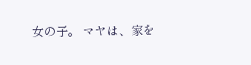女の子。 マヤは、家を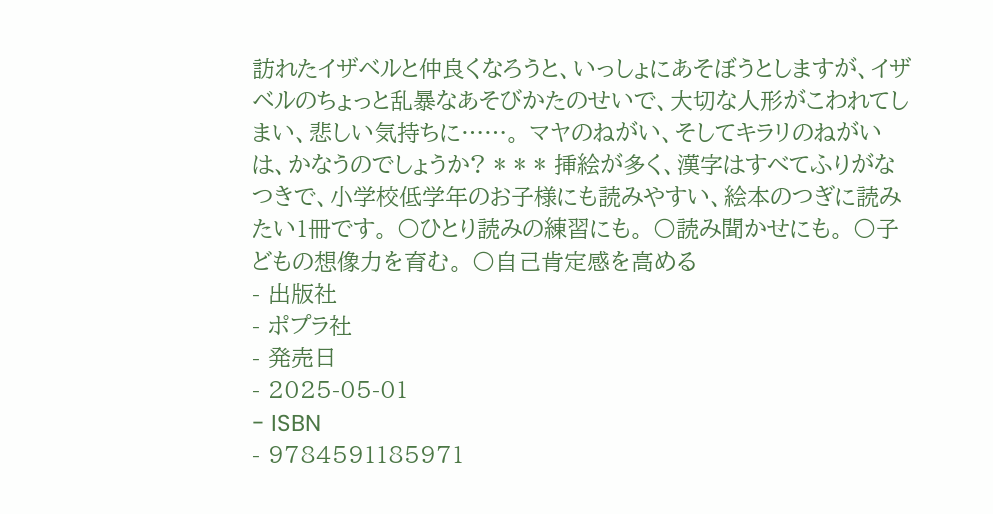訪れたイザベルと仲良くなろうと、いっしょにあそぼうとしますが、イザベルのちょっと乱暴なあそびかたのせいで、大切な人形がこわれてしまい、悲しい気持ちに……。 マヤのねがい、そしてキラリのねがいは、かなうのでしょうか? * * * 挿絵が多く、漢字はすべてふりがなつきで、小学校低学年のお子様にも読みやすい、絵本のつぎに読みたい1冊です。 〇ひとり読みの練習にも。 〇読み聞かせにも。 〇子どもの想像力を育む。 〇自己肯定感を高める
- 出版社
- ポプラ社
- 発売日
- 2025-05-01
- ISBN
- 9784591185971